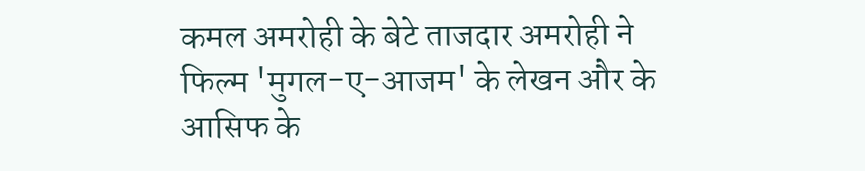कमल अमरोही के बेटे ताजदार अमरोही ने फिल्म 'मुगल-ए-आजम' के लेखन और के आसिफ के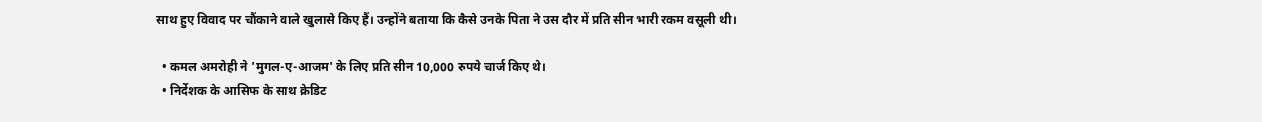साथ हुए विवाद पर चौंकाने वाले खुलासे किए हैं। उन्होंने बताया कि कैसे उनके पिता ने उस दौर में प्रति सीन भारी रकम वसूली थी।

  • कमल अमरोही ने 'मुगल-ए-आजम' के लिए प्रति सीन 10,000 रुपये चार्ज किए थे।
  • निर्देशक के आसिफ के साथ क्रेडिट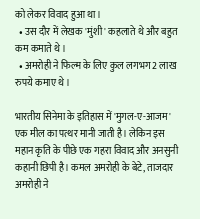को लेकर विवाद हुआ था।
  • उस दौर में लेखक 'मुंशी' कहलाते थे और बहुत कम कमाते थे।
  • अमरोही ने फिल्म के लिए कुल लगभग 2 लाख रुपये कमाए थे।

भारतीय सिनेमा के इतिहास में 'मुगल-ए-आजम' एक मील का पत्थर मानी जाती है। लेकिन इस महान कृति के पीछे एक गहरा विवाद और अनसुनी कहानी छिपी है। कमल अमरोही के बेटे, ताजदार अमरोही ने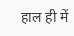हाल ही में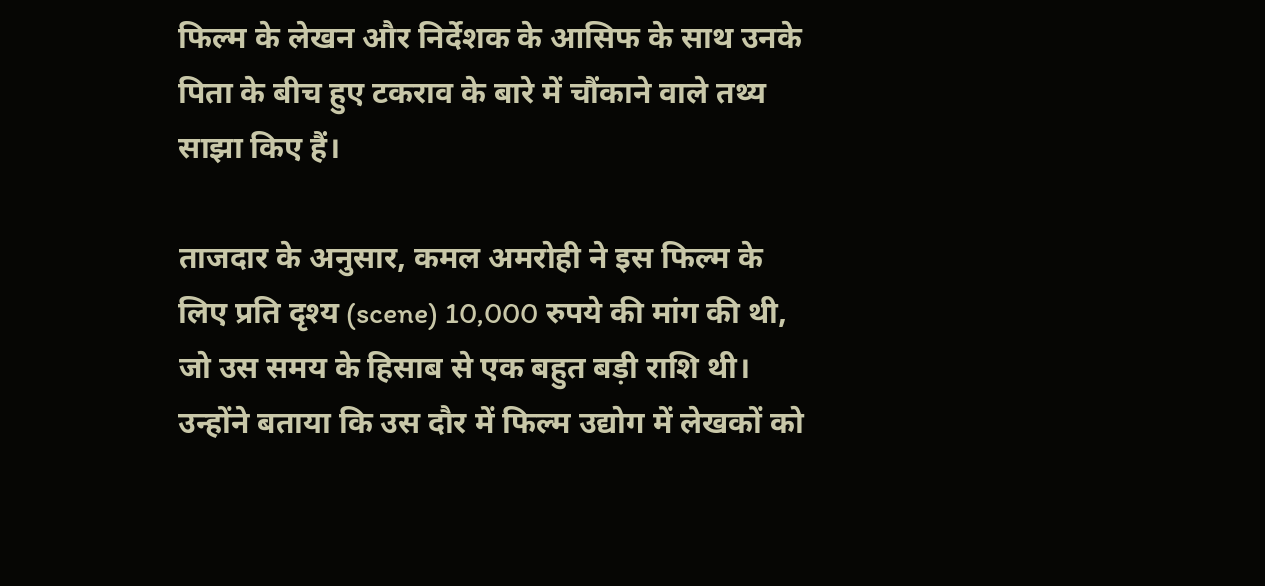फिल्म के लेखन और निर्देशक के आसिफ के साथ उनके पिता के बीच हुए टकराव के बारे में चौंकाने वाले तथ्य साझा किए हैं।

ताजदार के अनुसार, कमल अमरोही ने इस फिल्म के लिए प्रति दृश्य (scene) 10,000 रुपये की मांग की थी, जो उस समय के हिसाब से एक बहुत बड़ी राशि थी। उन्होंने बताया कि उस दौर में फिल्म उद्योग में लेखकों को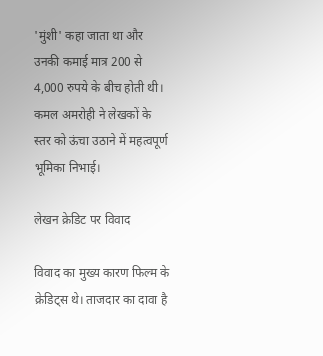'मुंशी' कहा जाता था और उनकी कमाई मात्र 200 से 4,000 रुपये के बीच होती थी। कमल अमरोही ने लेखकों के स्तर को ऊंचा उठाने में महत्वपूर्ण भूमिका निभाई।

लेखन क्रेडिट पर विवाद

विवाद का मुख्य कारण फिल्म के क्रेडिट्स थे। ताजदार का दावा है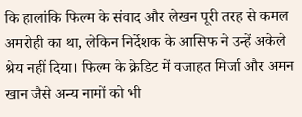कि हालांकि फिल्म के संवाद और लेखन पूरी तरह से कमल अमरोही का था, लेकिन निर्देशक के आसिफ ने उन्हें अकेले श्रेय नहीं दिया। फिल्म के क्रेडिट में वजाहत मिर्जा और अमन खान जैसे अन्य नामों को भी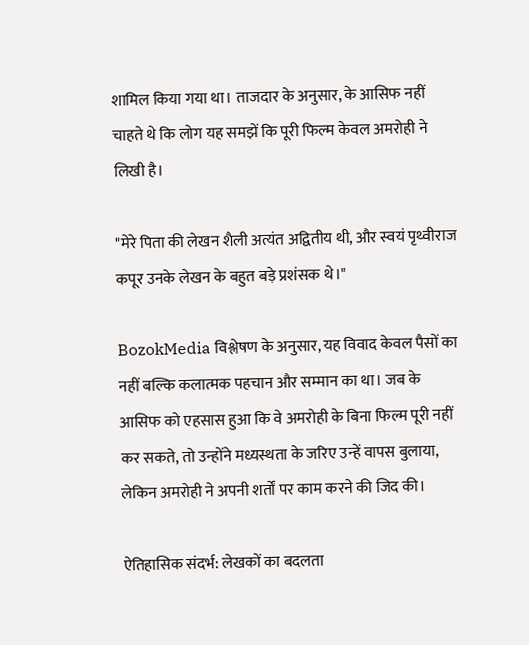शामिल किया गया था। ताजदार के अनुसार, के आसिफ नहीं चाहते थे कि लोग यह समझें कि पूरी फिल्म केवल अमरोही ने लिखी है।

"मेरे पिता की लेखन शैली अत्यंत अद्वितीय थी, और स्वयं पृथ्वीराज कपूर उनके लेखन के बहुत बड़े प्रशंसक थे।"

BozokMedia विश्लेषण के अनुसार, यह विवाद केवल पैसों का नहीं बल्कि कलात्मक पहचान और सम्मान का था। जब के आसिफ को एहसास हुआ कि वे अमरोही के बिना फिल्म पूरी नहीं कर सकते, तो उन्होंने मध्यस्थता के जरिए उन्हें वापस बुलाया, लेकिन अमरोही ने अपनी शर्तों पर काम करने की जिद की।

ऐतिहासिक संदर्भ: लेखकों का बदलता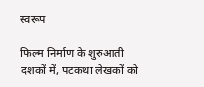स्वरूप

फिल्म निर्माण के शुरुआती दशकों में, पटकथा लेखकों को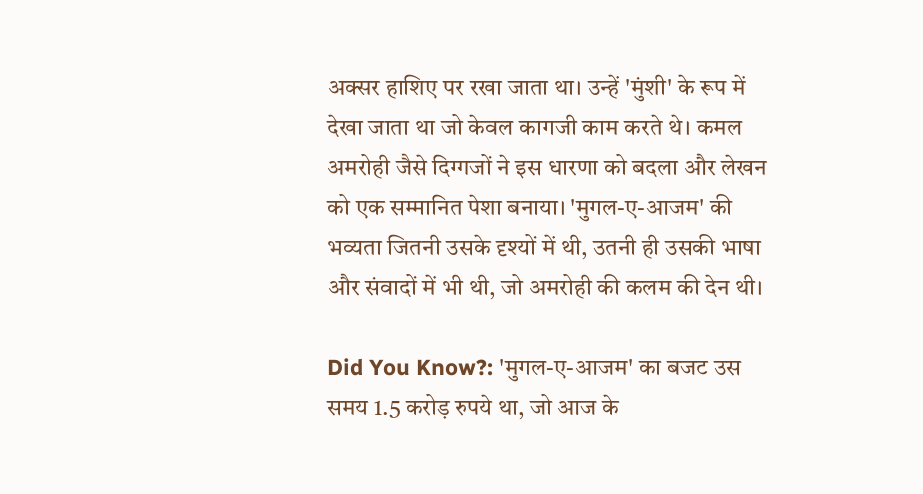अक्सर हाशिए पर रखा जाता था। उन्हें 'मुंशी' के रूप में देखा जाता था जो केवल कागजी काम करते थे। कमल अमरोही जैसे दिग्गजों ने इस धारणा को बदला और लेखन को एक सम्मानित पेशा बनाया। 'मुगल-ए-आजम' की भव्यता जितनी उसके दृश्यों में थी, उतनी ही उसकी भाषा और संवादों में भी थी, जो अमरोही की कलम की देन थी।

Did You Know?: 'मुगल-ए-आजम' का बजट उस समय 1.5 करोड़ रुपये था, जो आज के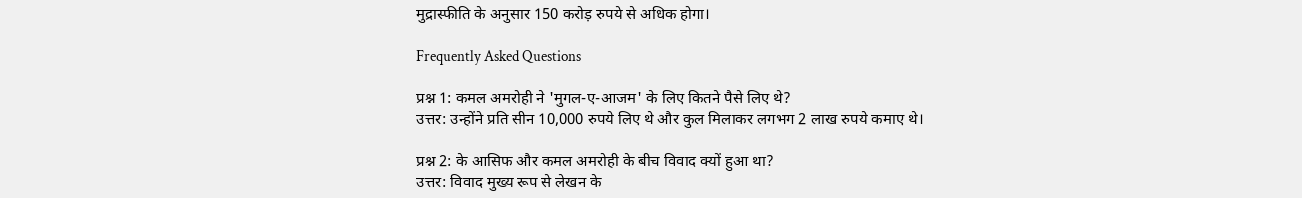मुद्रास्फीति के अनुसार 150 करोड़ रुपये से अधिक होगा।

Frequently Asked Questions

प्रश्न 1: कमल अमरोही ने 'मुगल-ए-आजम' के लिए कितने पैसे लिए थे?
उत्तर: उन्होंने प्रति सीन 10,000 रुपये लिए थे और कुल मिलाकर लगभग 2 लाख रुपये कमाए थे।

प्रश्न 2: के आसिफ और कमल अमरोही के बीच विवाद क्यों हुआ था?
उत्तर: विवाद मुख्य रूप से लेखन के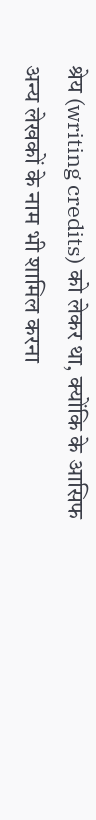श्रेय (writing credits) को लेकर था, क्योंकि के आसिफ अन्य लेखकों के नाम भी शामिल करना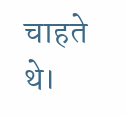चाहते थे।